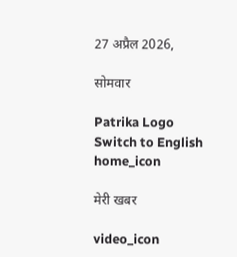27 अप्रैल 2026,

सोमवार

Patrika Logo
Switch to English
home_icon

मेरी खबर

video_icon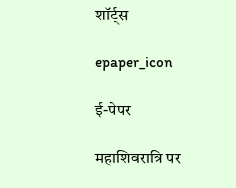शॉर्ट्स

epaper_icon

ई-पेपर

महाशिवरात्रि पर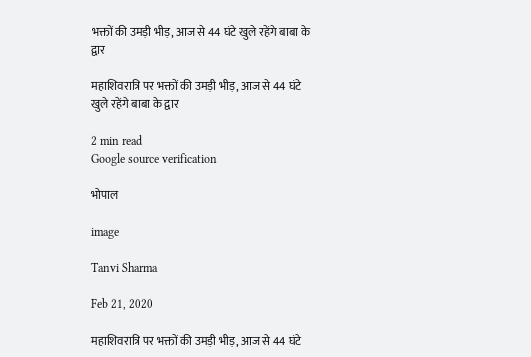भक्तों की उमड़ी भीड़, आज से 44 घंटे खुले रहेंगे बाबा के द्वार

महाशिवरात्रि पर भक्तों की उमड़ी भीड़, आज से 44 घंटे खुले रहेंगे बाबा के द्वार

2 min read
Google source verification

भोपाल

image

Tanvi Sharma

Feb 21, 2020

महाशिवरात्रि पर भक्तों की उमड़ी भीड़, आज से 44 घंटे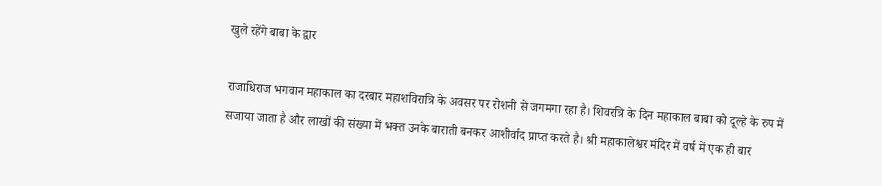खुले रहेंगे बाबा के द्वार

राजाधिराज भगवान महाकाल का दरबार महाशविरात्रि के अवसर पर रोशनी से जगमगा रहा है। शिवरत्रि के दिन महाकाल बाबा को दूल्हे के रुप में सजाया जाता है और लाखों की संख्या में भक्त उनके बाराती बनकर आशीर्वाद प्राप्त करते है। श्री महाकालेश्वर मंदिर में वर्ष में एक ही बार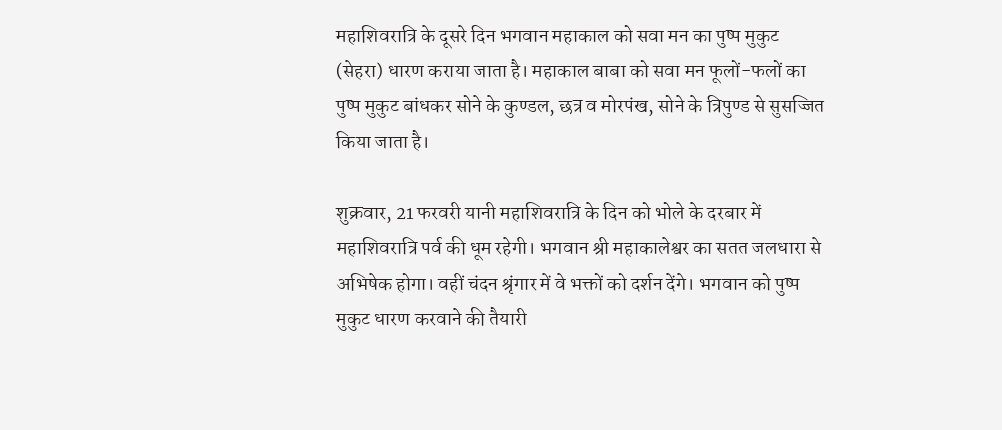महाशिवरात्रि के दूसरे दिन भगवान महाकाल को सवा मन का पुष्प मुकुट (सेहरा) धारण कराया जाता है। महाकाल बाबा को सवा मन फूलों-फलों का पुष्प मुकुट बांधकर सोने के कुण्डल, छत्र व मोरपंख, सोने के त्रिपुण्ड से सुसज्जित किया जाता है।

शुक्रवार, 21 फरवरी यानी महाशिवरात्रि के दिन को भोले के दरबार में महाशिवरात्रि पर्व की धूम रहेगी। भगवान श्री महाकालेश्वर का सतत जलधारा से अभिषेक होगा। वहीं चंदन श्रृंगार में वे भक्तों को दर्शन देंगे। भगवान को पुष्प मुकुट धारण करवाने की तैयारी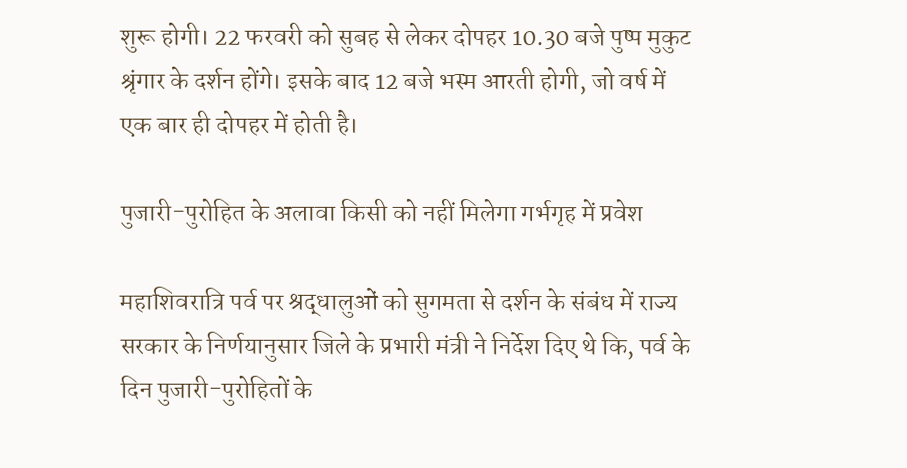शुरू होगी। 22 फरवरी को सुबह से लेकर दोपहर 10.30 बजे पुष्प मुकुट श्रृंगार के दर्शन होंगे। इसके बाद 12 बजे भस्म आरती होगी, जो वर्ष में एक बार ही दोपहर में होती है।

पुजारी-पुरोहित के अलावा किसी को नहीं मिलेगा गर्भगृह में प्रवेश

महाशिवरात्रि पर्व पर श्रद्धालुओं को सुगमता से दर्शन के संबंध में राज्य सरकार के निर्णयानुसार जिले के प्रभारी मंत्री ने निर्देश दिए थे कि, पर्व के दिन पुजारी-पुरोहितों के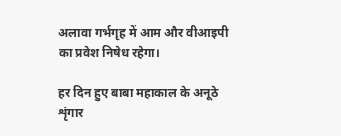अलावा गर्भगृह में आम और वीआइपी का प्रवेश निषेध रहेगा।

हर दिन हुए बाबा महाकाल के अनूठे शृंगार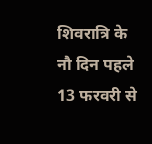शिवरात्रि के नौ दिन पहले 13 फरवरी से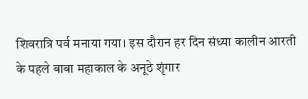शिवरात्रि पर्व मनाया गया। इस दौरान हर दिन संध्या कालीन आरती के पहले बाबा महाकाल के अनूठे शृंगार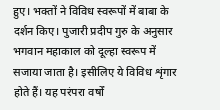हुए। भक्तों ने विविध स्वरूपों में बाबा के दर्शन किए। पुजारी प्रदीप गुरु के अनुसार भगवान महाकाल को दूल्हा स्वरूप में सजाया जाता है। इसीलिए ये विविध शृंगार होते हैं। यह परंपरा वर्षों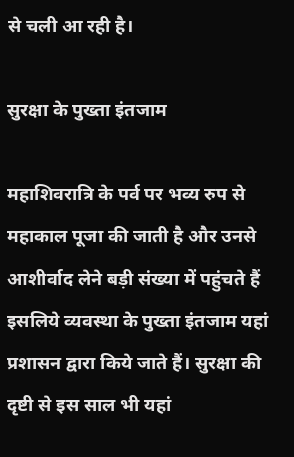से चली आ रही है।

सुरक्षा के पुख्ता इंतजाम

महाशिवरात्रि के पर्व पर भव्य रुप से महाकाल पूजा की जाती है और उनसे आशीर्वाद लेने बड़ी संख्या में पहुंचते हैं इसलिये व्यवस्था के पुख्ता इंतजाम यहां प्रशासन द्वारा किये जाते हैं। सुरक्षा की दृष्टी से इस साल भी यहां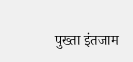पुख्ता इंतजाम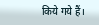किये गये हैं।